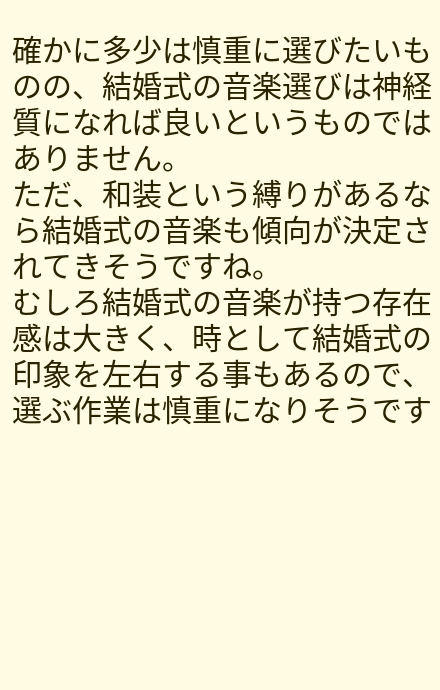確かに多少は慎重に選びたいものの、結婚式の音楽選びは神経質になれば良いというものではありません。
ただ、和装という縛りがあるなら結婚式の音楽も傾向が決定されてきそうですね。
むしろ結婚式の音楽が持つ存在感は大きく、時として結婚式の印象を左右する事もあるので、選ぶ作業は慎重になりそうです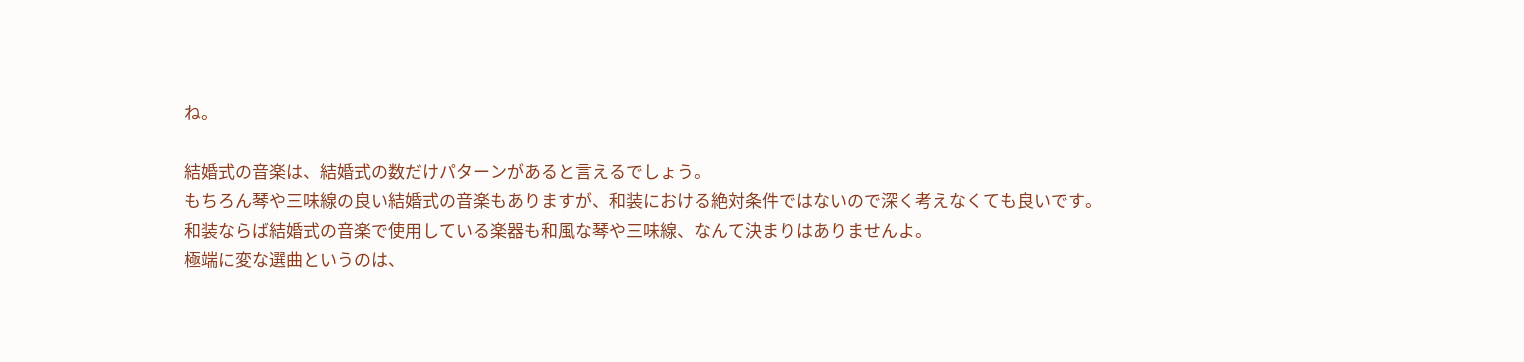ね。

結婚式の音楽は、結婚式の数だけパターンがあると言えるでしょう。
もちろん琴や三味線の良い結婚式の音楽もありますが、和装における絶対条件ではないので深く考えなくても良いです。
和装ならば結婚式の音楽で使用している楽器も和風な琴や三味線、なんて決まりはありませんよ。
極端に変な選曲というのは、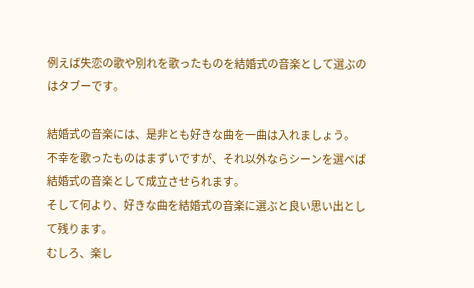例えば失恋の歌や別れを歌ったものを結婚式の音楽として選ぶのはタブーです。

結婚式の音楽には、是非とも好きな曲を一曲は入れましょう。
不幸を歌ったものはまずいですが、それ以外ならシーンを選べば結婚式の音楽として成立させられます。
そして何より、好きな曲を結婚式の音楽に選ぶと良い思い出として残ります。
むしろ、楽し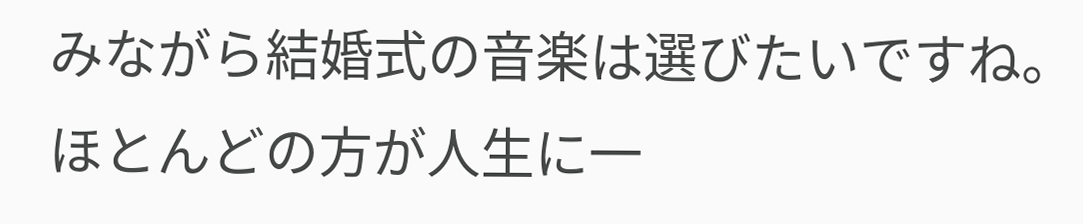みながら結婚式の音楽は選びたいですね。
ほとんどの方が人生に一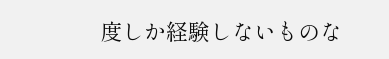度しか経験しないものな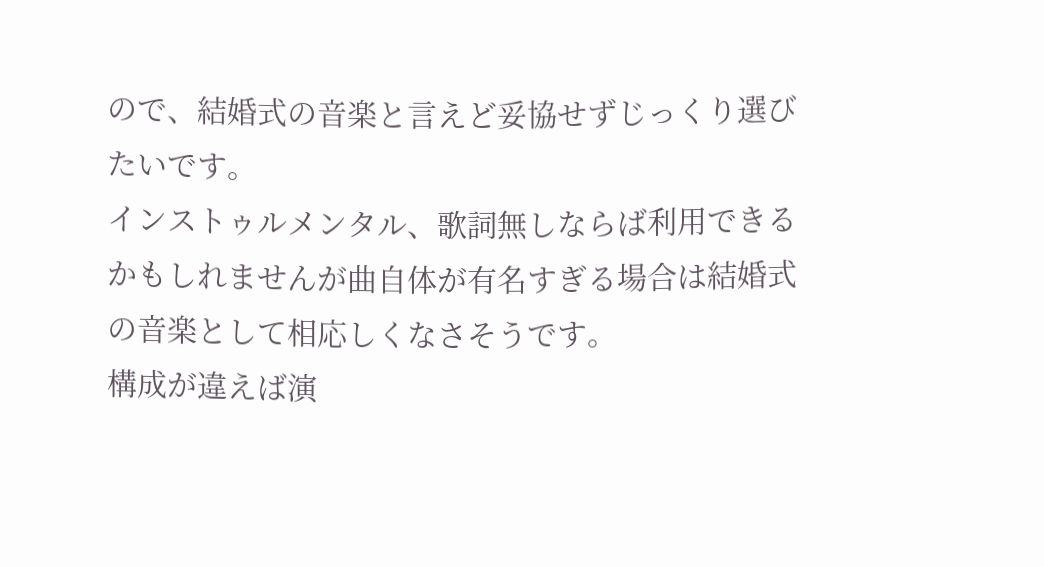ので、結婚式の音楽と言えど妥協せずじっくり選びたいです。
インストゥルメンタル、歌詞無しならば利用できるかもしれませんが曲自体が有名すぎる場合は結婚式の音楽として相応しくなさそうです。
構成が違えば演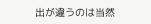出が違うのは当然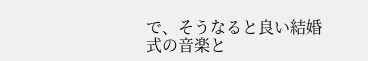で、そうなると良い結婚式の音楽と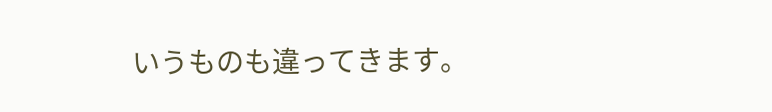いうものも違ってきます。